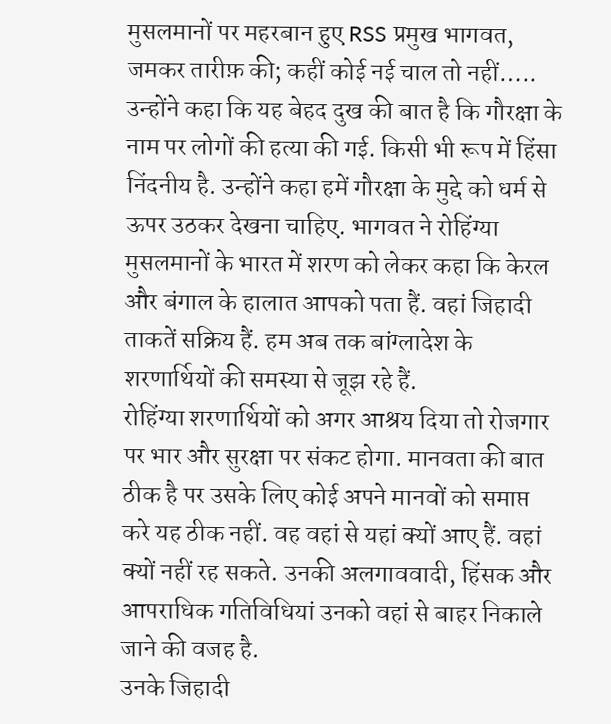मुसलमानों पर महरबान हुए RSS प्रमुख भागवत, जमकर तारीफ़ की; कहीं कोई नई चाल तो नहीं…..
उन्होंने कहा कि यह बेहद दुख की बात है कि गौरक्षा के नाम पर लोगों की हत्या की गई. किसी भी रूप में हिंसा निंदनीय है. उन्होंने कहा हमें गौरक्षा के मुद्दे को धर्म से ऊपर उठकर देखना चाहिए. भागवत ने रोहिंग्या मुसलमानों के भारत में शरण को लेकर कहा कि केरल और बंगाल के हालात आपको पता हैं. वहां जिहादी ताकतें सक्रिय हैं. हम अब तक बांग्लादेश के शरणार्थियों की समस्या से जूझ रहे हैं.
रोहिंग्या शरणार्थियों को अगर आश्रय दिया तो रोजगार पर भार और सुरक्षा पर संकट होगा. मानवता की बात ठीक है पर उसके लिए कोई अपने मानवों को समाप्त करे यह ठीक नहीं. वह वहां से यहां क्यों आए हैं. वहां क्यों नहीं रह सकते. उनकी अलगाववादी, हिंसक और आपराधिक गतिविधियां उनको वहां से बाहर निकाले जाने की वजह है.
उनके जिहादी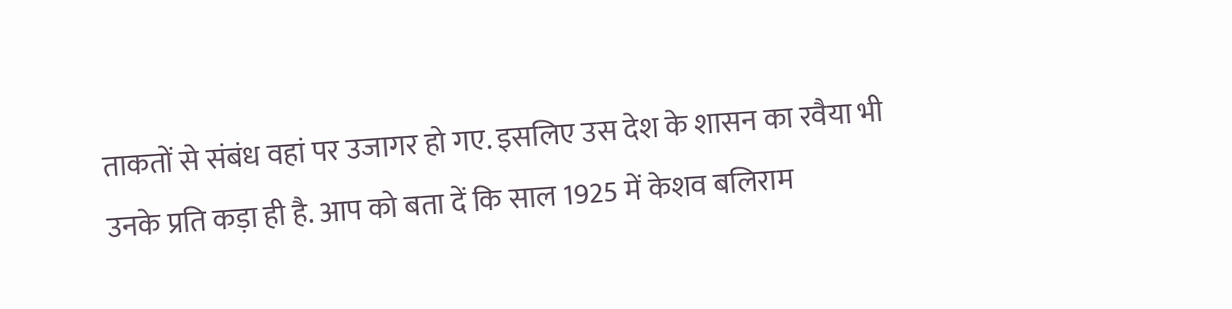ताकतों से संबंध वहां पर उजागर हो गए. इसलिए उस देश के शासन का रवैया भी उनके प्रति कड़ा ही है. आप को बता दें कि साल 1925 में केशव बलिराम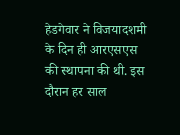हेडगेवार ने विजयादशमी के दिन ही आरएसएस की स्थापना की थी. इस दौरान हर साल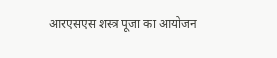आरएसएस शस्त्र पूजा का आयोजन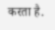करता है.